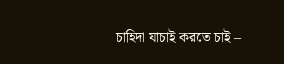চাহিদা যাচাই করতে চাই –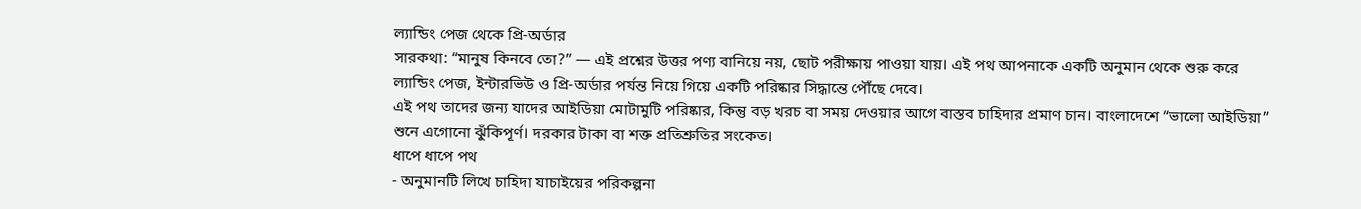ল্যান্ডিং পেজ থেকে প্রি-অর্ডার
সারকথা: “মানুষ কিনবে তো?” — এই প্রশ্নের উত্তর পণ্য বানিয়ে নয়, ছোট পরীক্ষায় পাওয়া যায়। এই পথ আপনাকে একটি অনুমান থেকে শুরু করে ল্যান্ডিং পেজ, ইন্টারভিউ ও প্রি-অর্ডার পর্যন্ত নিয়ে গিয়ে একটি পরিষ্কার সিদ্ধান্তে পৌঁছে দেবে।
এই পথ তাদের জন্য যাদের আইডিয়া মোটামুটি পরিষ্কার, কিন্তু বড় খরচ বা সময় দেওয়ার আগে বাস্তব চাহিদার প্রমাণ চান। বাংলাদেশে “ভালো আইডিয়া” শুনে এগোনো ঝুঁকিপূর্ণ। দরকার টাকা বা শক্ত প্রতিশ্রুতির সংকেত।
ধাপে ধাপে পথ
- অনুমানটি লিখে চাহিদা যাচাইয়ের পরিকল্পনা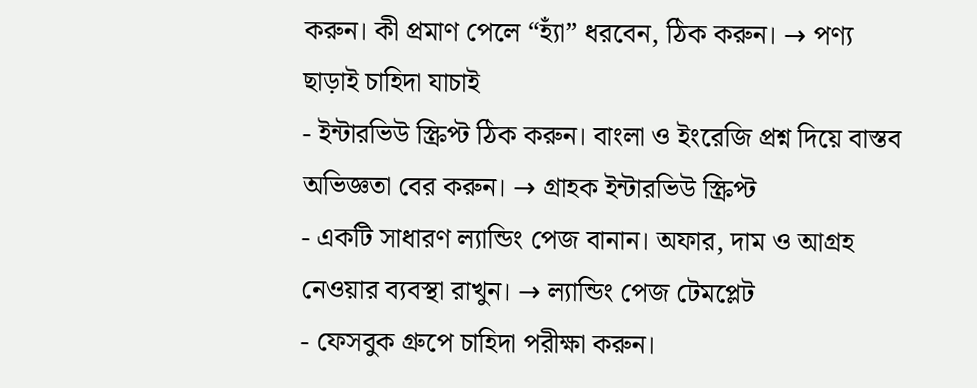করুন। কী প্রমাণ পেলে “হ্যাঁ” ধরবেন, ঠিক করুন। → পণ্য ছাড়াই চাহিদা যাচাই
- ইন্টারভিউ স্ক্রিপ্ট ঠিক করুন। বাংলা ও ইংরেজি প্রশ্ন দিয়ে বাস্তব অভিজ্ঞতা বের করুন। → গ্রাহক ইন্টারভিউ স্ক্রিপ্ট
- একটি সাধারণ ল্যান্ডিং পেজ বানান। অফার, দাম ও আগ্রহ নেওয়ার ব্যবস্থা রাখুন। → ল্যান্ডিং পেজ টেমপ্লেট
- ফেসবুক গ্রুপে চাহিদা পরীক্ষা করুন।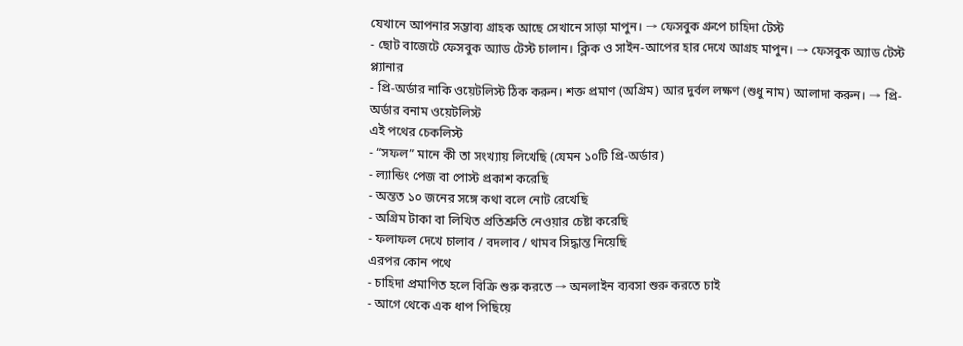যেখানে আপনার সম্ভাব্য গ্রাহক আছে সেখানে সাড়া মাপুন। → ফেসবুক গ্রুপে চাহিদা টেস্ট
- ছোট বাজেটে ফেসবুক অ্যাড টেস্ট চালান। ক্লিক ও সাইন-আপের হার দেখে আগ্রহ মাপুন। → ফেসবুক অ্যাড টেস্ট প্ল্যানার
- প্রি-অর্ডার নাকি ওয়েটলিস্ট ঠিক করুন। শক্ত প্রমাণ (অগ্রিম) আর দুর্বল লক্ষণ (শুধু নাম) আলাদা করুন। → প্রি-অর্ডার বনাম ওয়েটলিস্ট
এই পথের চেকলিস্ট
- “সফল” মানে কী তা সংখ্যায় লিখেছি (যেমন ১০টি প্রি-অর্ডার)
- ল্যান্ডিং পেজ বা পোস্ট প্রকাশ করেছি
- অন্তত ১০ জনের সঙ্গে কথা বলে নোট রেখেছি
- অগ্রিম টাকা বা লিখিত প্রতিশ্রুতি নেওয়ার চেষ্টা করেছি
- ফলাফল দেখে চালাব / বদলাব / থামব সিদ্ধান্ত নিয়েছি
এরপর কোন পথে
- চাহিদা প্রমাণিত হলে বিক্রি শুরু করতে → অনলাইন ব্যবসা শুরু করতে চাই
- আগে থেকে এক ধাপ পিছিয়ে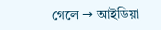গেলে → আইডিয়া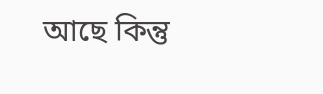আছে কিন্তু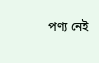পণ্য নেই